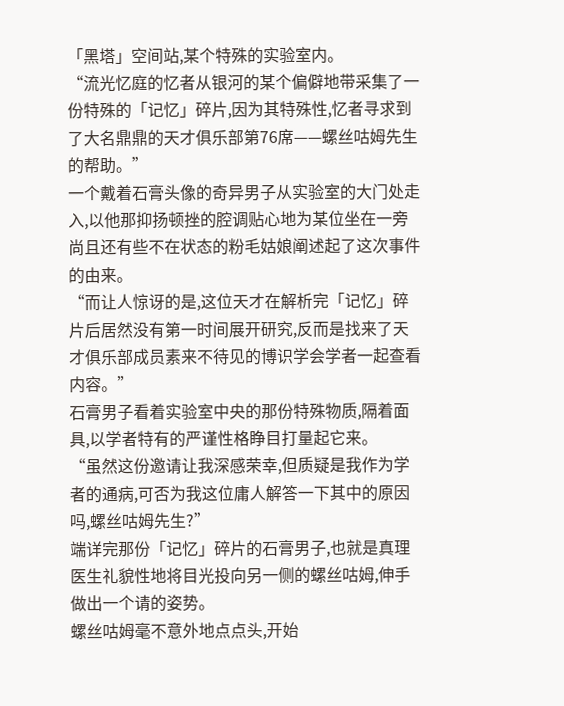「黑塔」空间站,某个特殊的实验室内。
“流光忆庭的忆者从银河的某个偏僻地带采集了一份特殊的「记忆」碎片,因为其特殊性,忆者寻求到了大名鼎鼎的天才俱乐部第76席——螺丝咕姆先生的帮助。”
一个戴着石膏头像的奇异男子从实验室的大门处走入,以他那抑扬顿挫的腔调贴心地为某位坐在一旁尚且还有些不在状态的粉毛姑娘阐述起了这次事件的由来。
“而让人惊讶的是,这位天才在解析完「记忆」碎片后居然没有第一时间展开研究,反而是找来了天才俱乐部成员素来不待见的博识学会学者一起查看内容。”
石膏男子看着实验室中央的那份特殊物质,隔着面具,以学者特有的严谨性格睁目打量起它来。
“虽然这份邀请让我深感荣幸,但质疑是我作为学者的通病,可否为我这位庸人解答一下其中的原因吗,螺丝咕姆先生?”
端详完那份「记忆」碎片的石膏男子,也就是真理医生礼貌性地将目光投向另一侧的螺丝咕姆,伸手做出一个请的姿势。
螺丝咕姆毫不意外地点点头,开始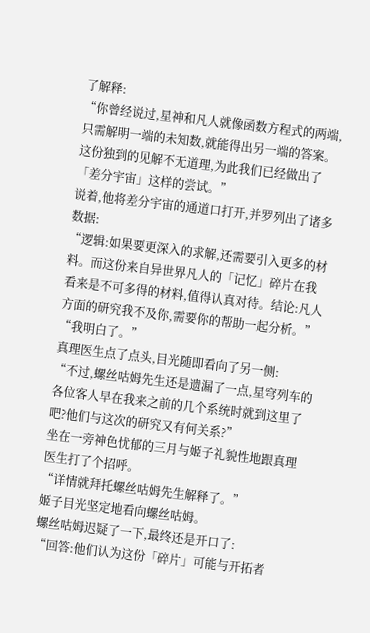了解释:
“你曾经说过,星神和凡人就像函数方程式的两端,只需解明一端的未知数,就能得出另一端的答案。这份独到的见解不无道理,为此我们已经做出了「差分宇宙」这样的尝试。”
说着,他将差分宇宙的通道口打开,并罗列出了诸多数据:
“逻辑:如果要更深入的求解,还需要引入更多的材料。而这份来自异世界凡人的「记忆」碎片在我看来是不可多得的材料,值得认真对待。结论:凡人方面的研究我不及你,需要你的帮助一起分析。”
“我明白了。”
真理医生点了点头,目光随即看向了另一侧:
“不过,螺丝咕姆先生还是遗漏了一点,星穹列车的各位客人早在我来之前的几个系统时就到这里了吧?他们与这次的研究又有何关系?”
坐在一旁神色忧郁的三月与姬子礼貌性地跟真理医生打了个招呼。
“详情就拜托螺丝咕姆先生解释了。”
姬子目光坚定地看向螺丝咕姆。
螺丝咕姆迟疑了一下,最终还是开口了:
“回答:他们认为这份「碎片」可能与开拓者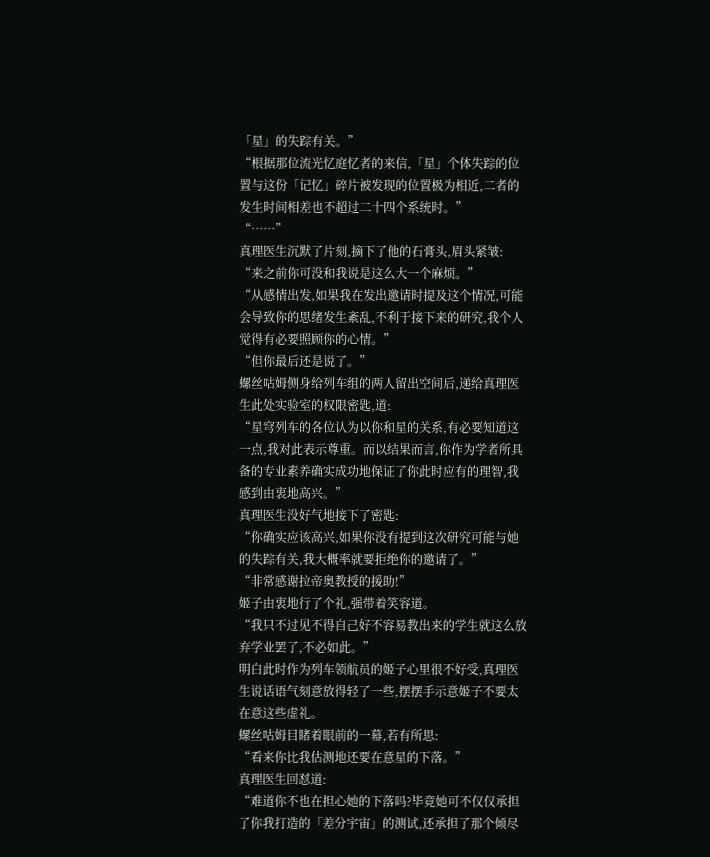「星」的失踪有关。”
“根据那位流光忆庭忆者的来信,「星」个体失踪的位置与这份「记忆」碎片被发现的位置极为相近,二者的发生时间相差也不超过二十四个系统时。”
“……”
真理医生沉默了片刻,摘下了他的石膏头,眉头紧皱:
“来之前你可没和我说是这么大一个麻烦。”
“从感情出发,如果我在发出邀请时提及这个情况,可能会导致你的思绪发生紊乱,不利于接下来的研究,我个人觉得有必要照顾你的心情。”
“但你最后还是说了。”
螺丝咕姆侧身给列车组的两人留出空间后,递给真理医生此处实验室的权限密匙,道:
“星穹列车的各位认为以你和星的关系,有必要知道这一点,我对此表示尊重。而以结果而言,你作为学者所具备的专业素养确实成功地保证了你此时应有的理智,我感到由衷地高兴。”
真理医生没好气地接下了密匙:
“你确实应该高兴,如果你没有提到这次研究可能与她的失踪有关,我大概率就要拒绝你的邀请了。”
“非常感谢拉帝奥教授的援助!”
姬子由衷地行了个礼,强带着笑容道。
“我只不过见不得自己好不容易教出来的学生就这么放弃学业罢了,不必如此。”
明白此时作为列车领航员的姬子心里很不好受,真理医生说话语气刻意放得轻了一些,摆摆手示意姬子不要太在意这些虚礼。
螺丝咕姆目睹着眼前的一幕,若有所思:
“看来你比我估测地还要在意星的下落。”
真理医生回怼道:
“难道你不也在担心她的下落吗?毕竟她可不仅仅承担了你我打造的「差分宇宙」的测试,还承担了那个倾尽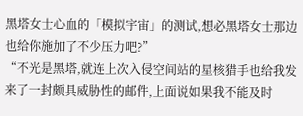黑塔女士心血的「模拟宇宙」的测试,想必黑塔女士那边也给你施加了不少压力吧?”
“不光是黑塔,就连上次入侵空间站的星核猎手也给我发来了一封颇具威胁性的邮件,上面说如果我不能及时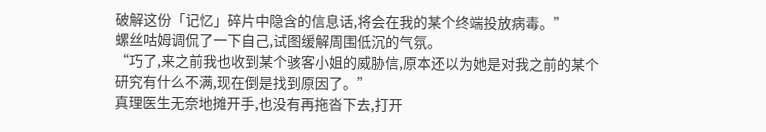破解这份「记忆」碎片中隐含的信息话,将会在我的某个终端投放病毒。”
螺丝咕姆调侃了一下自己,试图缓解周围低沉的气氛。
“巧了,来之前我也收到某个骇客小姐的威胁信,原本还以为她是对我之前的某个研究有什么不满,现在倒是找到原因了。”
真理医生无奈地摊开手,也没有再拖沓下去,打开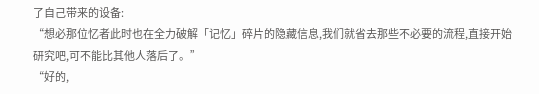了自己带来的设备:
“想必那位忆者此时也在全力破解「记忆」碎片的隐藏信息,我们就省去那些不必要的流程,直接开始研究吧,可不能比其他人落后了。”
“好的,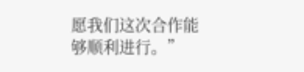愿我们这次合作能够顺利进行。”